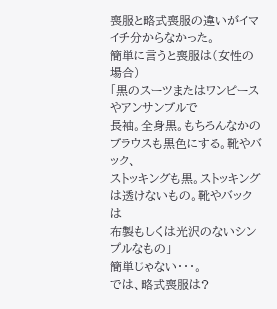喪服と略式喪服の違いがイマイチ分からなかった。
簡単に言うと喪服は(女性の場合)
「黒のスーツまたはワンピースやアンサンブルで
長袖。全身黒。もちろんなかのブラウスも黒色にする。靴やバック、
ストッキングも黒。ストッキングは透けないもの。靴やバックは
布製もしくは光沢のないシンプルなもの」
簡単じゃない・・・。
では、略式喪服は?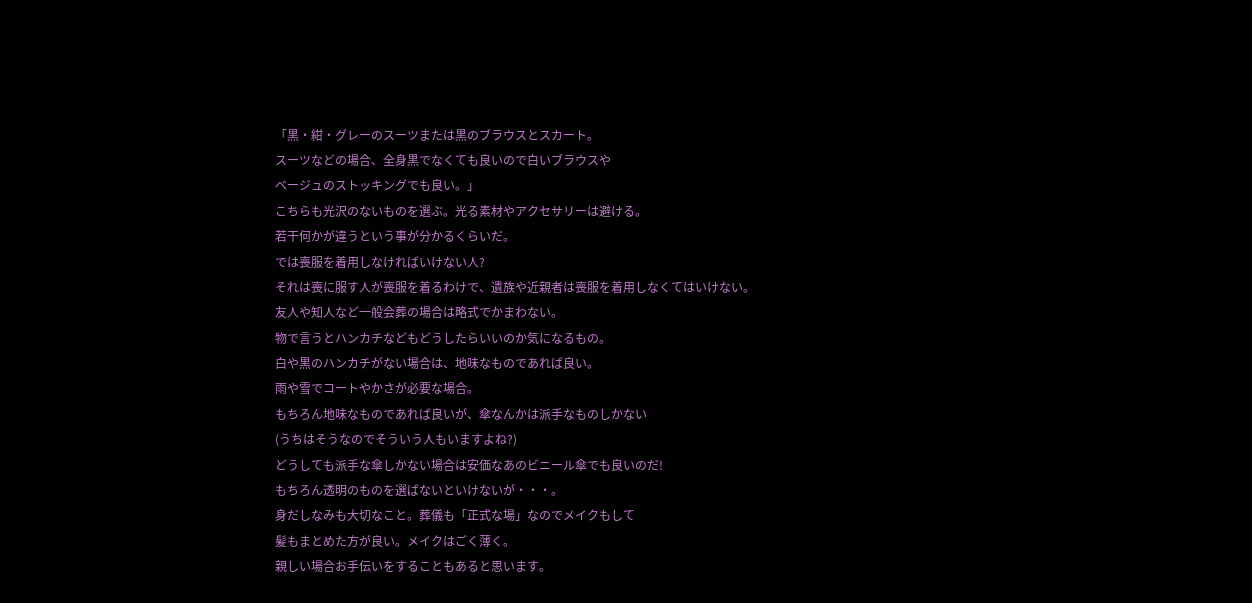「黒・紺・グレーのスーツまたは黒のブラウスとスカート。
スーツなどの場合、全身黒でなくても良いので白いブラウスや
ベージュのストッキングでも良い。」
こちらも光沢のないものを選ぶ。光る素材やアクセサリーは避ける。
若干何かが違うという事が分かるくらいだ。
では喪服を着用しなければいけない人?
それは喪に服す人が喪服を着るわけで、遺族や近親者は喪服を着用しなくてはいけない。
友人や知人など一般会葬の場合は略式でかまわない。
物で言うとハンカチなどもどうしたらいいのか気になるもの。
白や黒のハンカチがない場合は、地味なものであれば良い。
雨や雪でコートやかさが必要な場合。
もちろん地味なものであれば良いが、傘なんかは派手なものしかない
(うちはそうなのでそういう人もいますよね?)
どうしても派手な傘しかない場合は安価なあのビニール傘でも良いのだ!
もちろん透明のものを選ばないといけないが・・・。
身だしなみも大切なこと。葬儀も「正式な場」なのでメイクもして
髪もまとめた方が良い。メイクはごく薄く。
親しい場合お手伝いをすることもあると思います。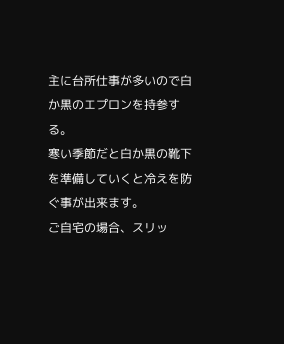主に台所仕事が多いので白か黒のエプロンを持参する。
寒い季節だと白か黒の靴下を準備していくと冷えを防ぐ事が出来ます。
ご自宅の場合、スリッ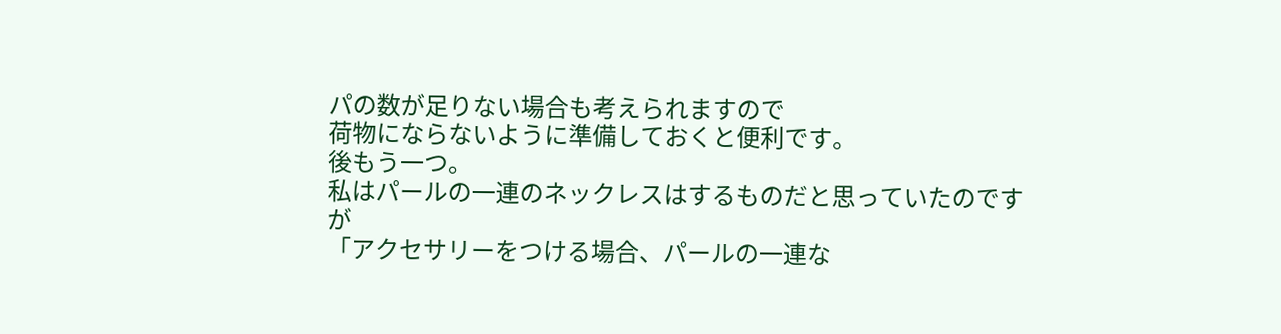パの数が足りない場合も考えられますので
荷物にならないように準備しておくと便利です。
後もう一つ。
私はパールの一連のネックレスはするものだと思っていたのですが
「アクセサリーをつける場合、パールの一連な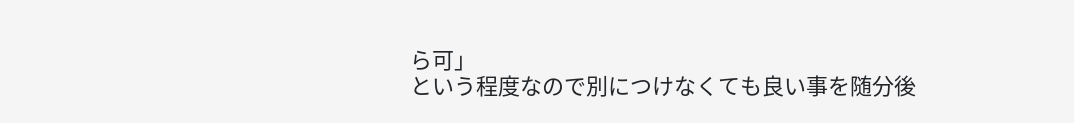ら可」
という程度なので別につけなくても良い事を随分後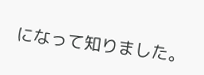になって知りました。